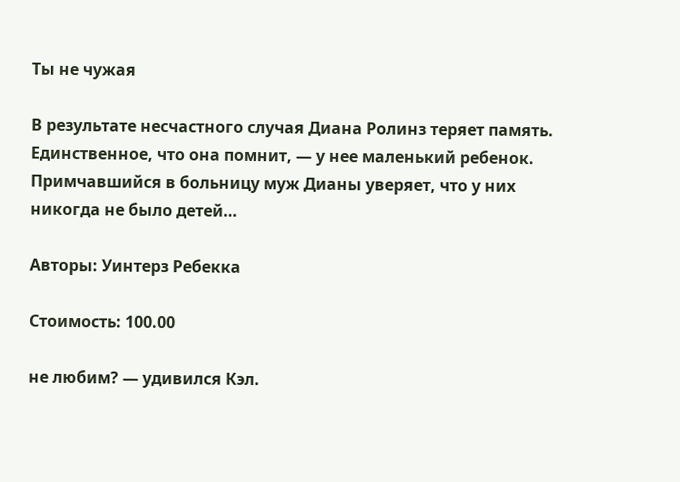Ты не чужая

В результате несчастного случая Диана Ролинз теряет память. Единственное, что она помнит, — у нее маленький ребенок. Примчавшийся в больницу муж Дианы уверяет, что у них никогда не было детей…

Авторы: Уинтерз Ребекка

Стоимость: 100.00

не любим? — удивился Кэл.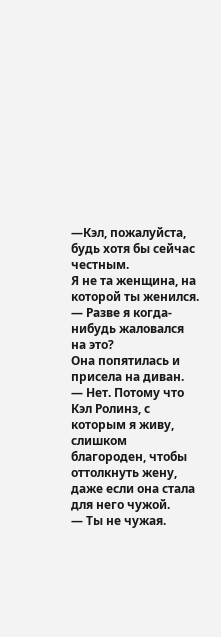—Кэл, пожалуйста, будь хотя бы сейчас честным.
Я не та женщина, на которой ты женился.
— Разве я когда-нибудь жаловался на это?
Она попятилась и присела на диван.
— Нет. Потому что Кэл Ролинз, с которым я живу, слишком благороден, чтобы оттолкнуть жену, даже если она стала для него чужой.
— Ты не чужая.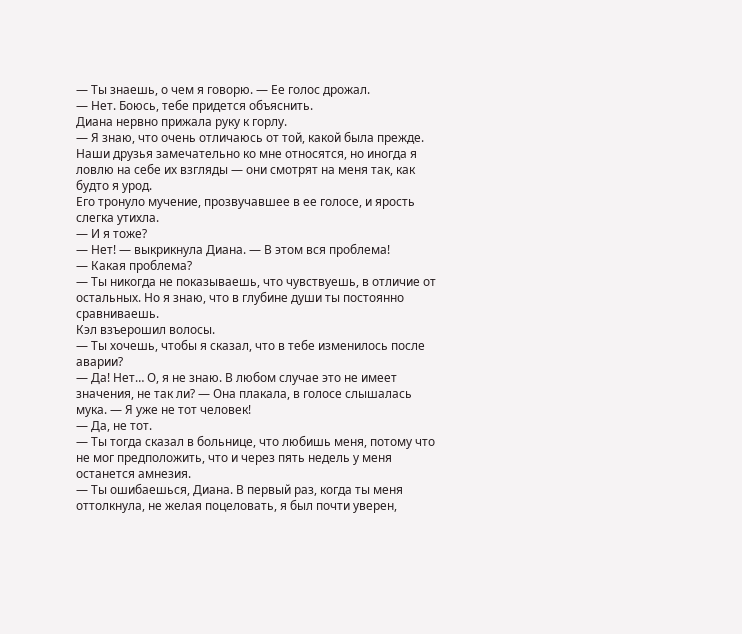— Ты знаешь, о чем я говорю. — Ее голос дрожал.
— Нет. Боюсь, тебе придется объяснить.
Диана нервно прижала руку к горлу.
— Я знаю, что очень отличаюсь от той, какой была прежде. Наши друзья замечательно ко мне относятся, но иногда я ловлю на себе их взгляды — они смотрят на меня так, как будто я урод.
Его тронуло мучение, прозвучавшее в ее голосе, и ярость слегка утихла.
— И я тоже?
— Нет! — выкрикнула Диана. — В этом вся проблема!
— Какая проблема?
— Ты никогда не показываешь, что чувствуешь, в отличие от остальных. Но я знаю, что в глубине души ты постоянно сравниваешь.
Кэл взъерошил волосы.
— Ты хочешь, чтобы я сказал, что в тебе изменилось после аварии?
— Да! Нет… О, я не знаю. В любом случае это не имеет значения, не так ли? — Она плакала, в голосе слышалась мука. — Я уже не тот человек!
— Да, не тот.
— Ты тогда сказал в больнице, что любишь меня, потому что не мог предположить, что и через пять недель у меня останется амнезия.
— Ты ошибаешься, Диана. В первый раз, когда ты меня оттолкнула, не желая поцеловать, я был почти уверен,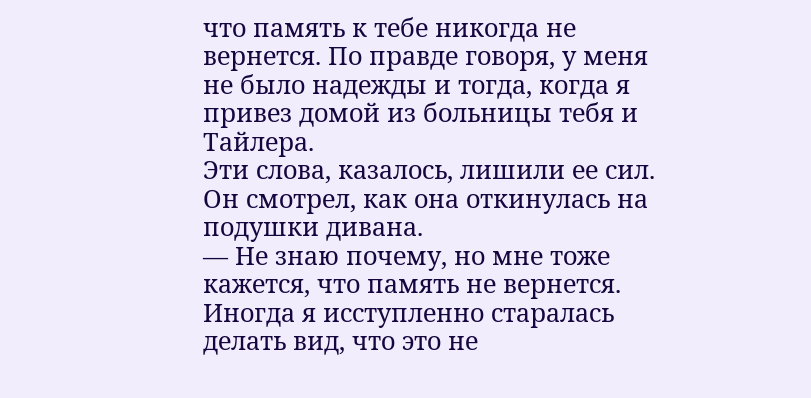что память к тебе никогда не вернется. По правде говоря, у меня не было надежды и тогда, когда я привез домой из больницы тебя и Тайлера.
Эти слова, казалось, лишили ее сил. Он смотрел, как она откинулась на подушки дивана.
— Не знаю почему, но мне тоже кажется, что память не вернется. Иногда я исступленно старалась делать вид, что это не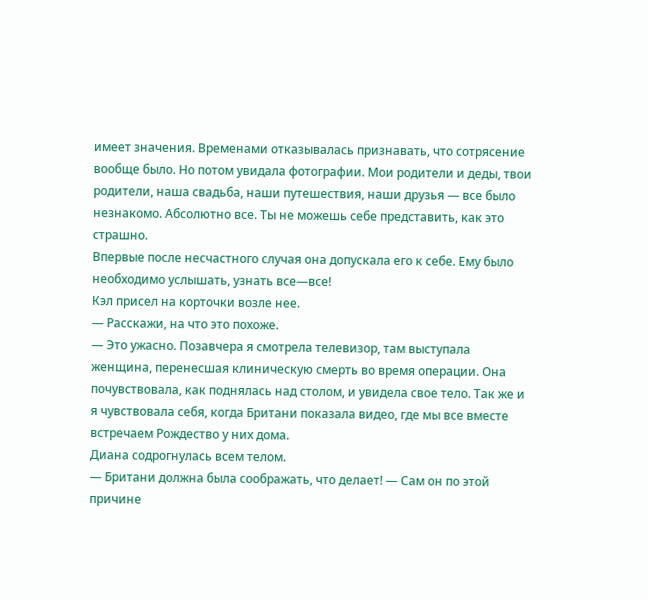имеет значения. Временами отказывалась признавать, что сотрясение вообще было. Но потом увидала фотографии. Мои родители и деды, твои родители, наша свадьба, наши путешествия, наши друзья — все было незнакомо. Абсолютно все. Ты не можешь себе представить, как это страшно.
Впервые после несчастного случая она допускала его к себе. Ему было необходимо услышать, узнать все—все!
Кэл присел на корточки возле нее.
— Расскажи, на что это похоже.
— Это ужасно. Позавчера я смотрела телевизор, там выступала женщина, перенесшая клиническую смерть во время операции. Она почувствовала, как поднялась над столом, и увидела свое тело. Так же и я чувствовала себя, когда Британи показала видео, где мы все вместе встречаем Рождество у них дома.
Диана содрогнулась всем телом.
— Британи должна была соображать, что делает! — Сам он по этой причине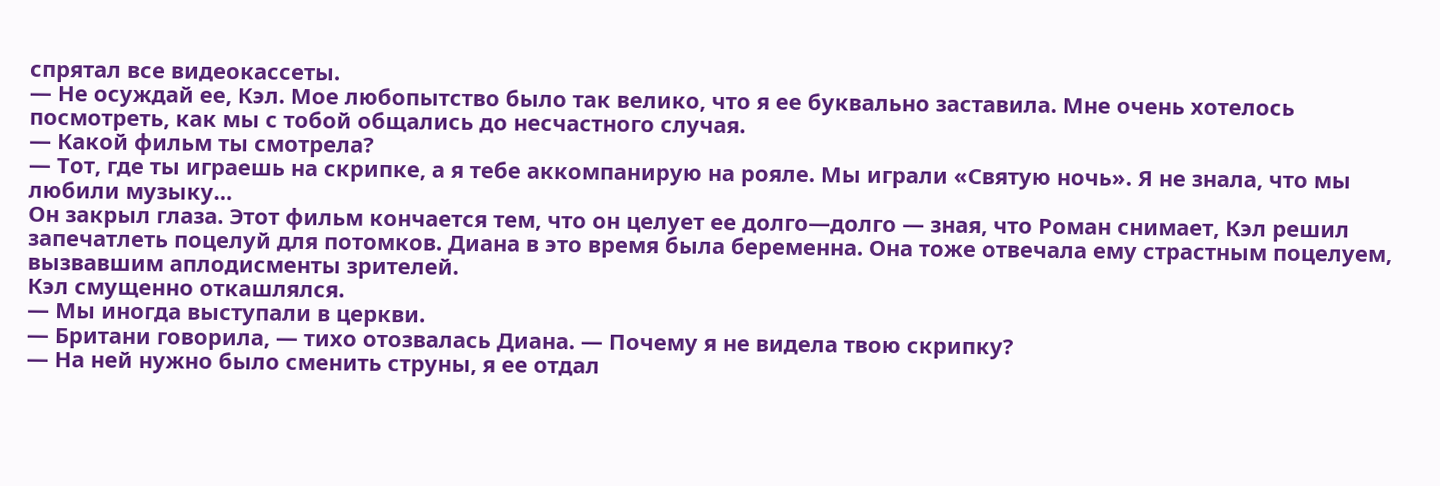спрятал все видеокассеты.
— Не осуждай ее, Кэл. Мое любопытство было так велико, что я ее буквально заставила. Мне очень хотелось посмотреть, как мы с тобой общались до несчастного случая.
— Какой фильм ты смотрела?
— Тот, где ты играешь на скрипке, а я тебе аккомпанирую на рояле. Мы играли «Святую ночь». Я не знала, что мы любили музыку…
Он закрыл глаза. Этот фильм кончается тем, что он целует ее долго—долго — зная, что Роман снимает, Кэл решил запечатлеть поцелуй для потомков. Диана в это время была беременна. Она тоже отвечала ему страстным поцелуем, вызвавшим аплодисменты зрителей.
Кэл смущенно откашлялся.
— Мы иногда выступали в церкви.
— Британи говорила, — тихо отозвалась Диана. — Почему я не видела твою скрипку?
— На ней нужно было сменить струны, я ее отдал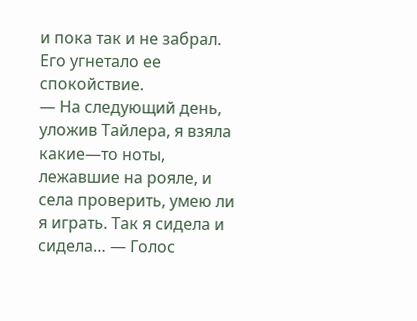и пока так и не забрал.
Его угнетало ее спокойствие.
— На следующий день, уложив Тайлера, я взяла какие—то ноты, лежавшие на рояле, и села проверить, умею ли я играть. Так я сидела и сидела… — Голос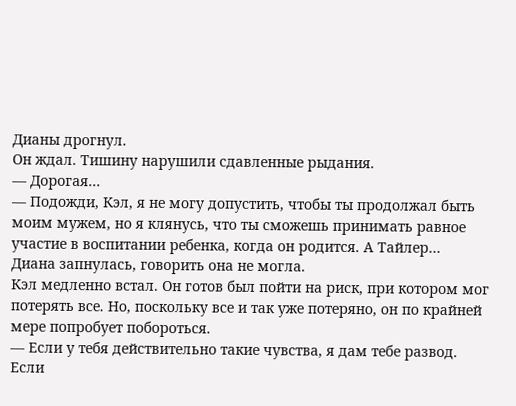Дианы дрогнул.
Он ждал. Тишину нарушили сдавленные рыдания.
— Дорогая…
— Подожди, Кэл, я не могу допустить, чтобы ты продолжал быть моим мужем, но я клянусь, что ты сможешь принимать равное участие в воспитании ребенка, когда он родится. А Тайлер…
Диана запнулась, говорить она не могла.
Кэл медленно встал. Он готов был пойти на риск, при котором мог потерять все. Но, поскольку все и так уже потеряно, он по крайней мере попробует побороться.
— Если у тебя действительно такие чувства, я дам тебе развод. Если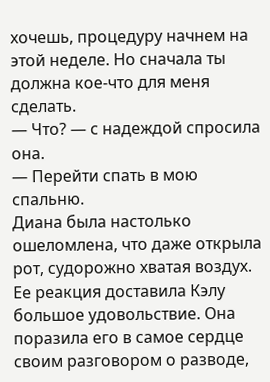хочешь, процедуру начнем на этой неделе. Но сначала ты должна кое-что для меня сделать.
— Что? — с надеждой спросила она.
— Перейти спать в мою спальню.
Диана была настолько ошеломлена, что даже открыла рот, судорожно хватая воздух. Ее реакция доставила Кэлу большое удовольствие. Она поразила его в самое сердце своим разговором о разводе,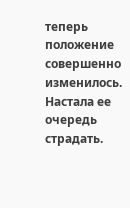теперь положение совершенно изменилось. Настала ее очередь страдать.